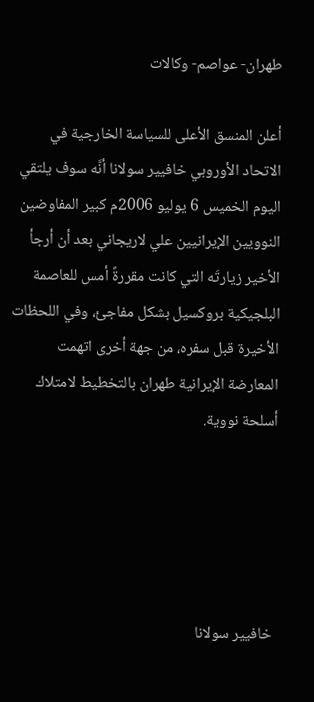طهران- عواصم- وكالات

أعلن المنسق الأعلى للسياسة الخارجية في الاتحاد الأوروبي خافيير سولانا أنَّه سوف يلتقي اليوم الخميس 6 يوليو 2006م كبير المفاوضين النوويين الإيرانيين علي لاريجاني بعد أن أرجأ الأخير زيارتَه التي كانت مقررةً أمس للعاصمة البلجيكية بروكسيل بشكل مفاجئ، وفي اللحظات الأخيرة قبل سفره، من جهة أخرى اتهمت المعارضة الإيرانية طهران بالتخطيط لامتلاك أسلحة نووية.





 خافيير سولانا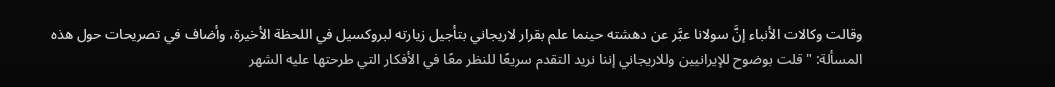وقالت وكالات الأنباء إنَّ سولانا عبَّر عن دهشته حينما علم بقرار لاريجاني بتأجيل زيارته لبروكسيل في اللحظة الأخيرة، وأضاف في تصريحات حول هذه المسألة: "قلت بوضوح للإيرانيين وللاريجاني إننا نريد التقدم سريعًا للنظر معًا في الأفكار التي طرحتها عليه الشهر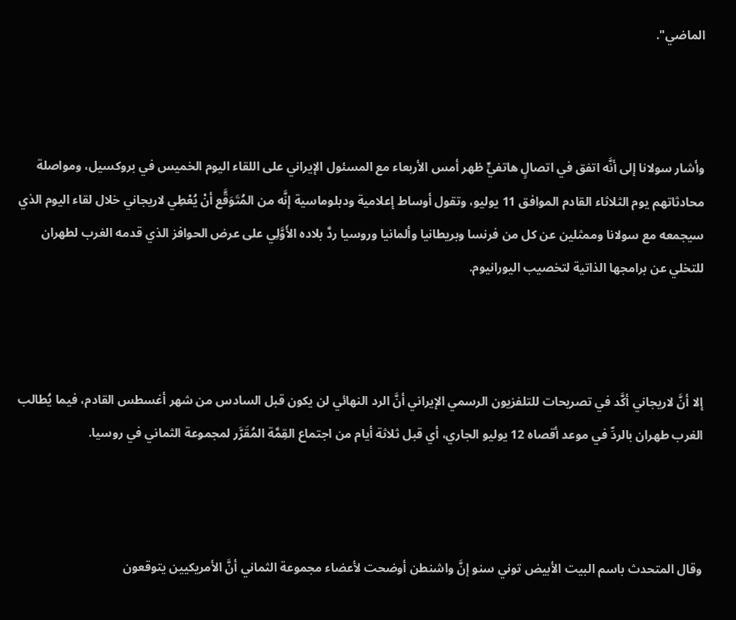الماضي".



وأشار سولانا إلى أنَّه اتفق في اتصالٍ هاتفيٍّ ظهر أمس الأربعاء مع المسئول الإيراني على اللقاء اليوم الخميس في بروكسيل، ومواصلة محادثاتهم يوم الثلاثاء القادم الموافق 11 يوليو، وتقول أوساط إعلامية ودبلوماسية إنَّه من المُتَوَقَّع أنْ يُعْطِي لاريجاني خلال لقاء اليوم الذي سيجمعه مع سولانا وممثلين عن كل من فرنسا وبريطانيا وألمانيا وروسيا ردَّ بلاده الأَوَّلِي على عرض الحوافز الذي قدمه الغرب لطهران للتخلي عن برامجها الذاتية لتخصيب اليورانيوم.



إلا أنَّ لاريجاني أكَّد في تصريحات للتلفزيون الرسمي الإيراني أنَّ الرد النهائي لن يكون قبل السادس من شهر أغسطس القادم، فيما يُطالب الغرب طهران بالردِّ في موعد أقصاه 12 يوليو الجاري، أي قبل ثلاثة أيام من اجتماع القِمَّة المُقَرَّر لمجموعة الثماني في روسيا.



وقال المتحدث باسم البيت الأبيض توني سنو إنَّ واشنطن أوضحت لأعضاء مجموعة الثماني أنَّ الأمريكيين يتوقعون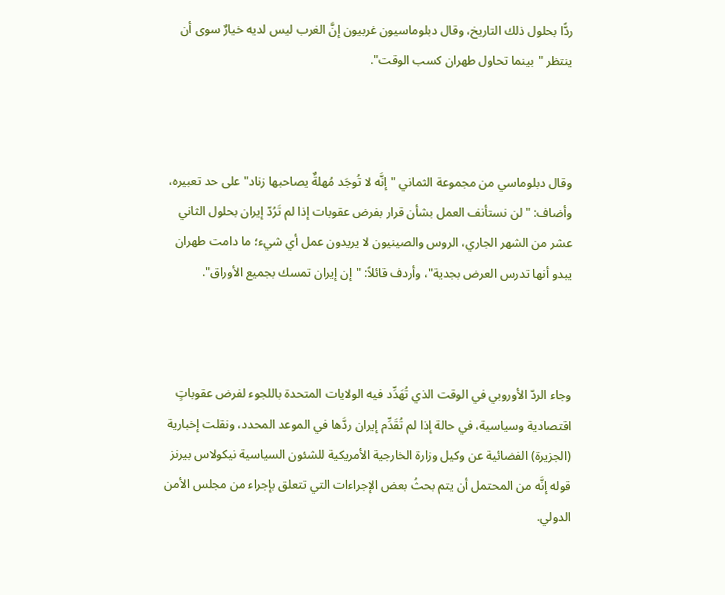ردًّا بحلول ذلك التاريخ، وقال دبلوماسيون غربيون إنَّ الغرب ليس لديه خيارٌ سوى أن ينتظر "بينما تحاول طهران كسب الوقت".



وقال دبلوماسي من مجموعة الثماني "إنَّه لا تُوجَد مُهلةٌ يصاحبها زناد" على حد تعبيره، وأضاف: "لن نستأنف العمل بشأن قرار بفرض عقوبات إذا لم تَرُدّ إيران بحلول الثاني عشر من الشهر الجاري، الروس والصينيون لا يريدون عمل أي شيء؛ ما دامت طهران يبدو أنها تدرس العرض بجدية"، وأردف قائلاً: "إن إيران تمسك بجميع الأوراق".



وجاء الردّ الأوروبي في الوقت الذي تُهَدِّد فيه الولايات المتحدة باللجوء لفرض عقوباتٍ اقتصادية وسياسية، في حالة إذا لم تُقَدِّم إيران ردَّها في الموعد المحدد، ونقلت إخبارية (الجزيرة) الفضائية عن وكيل وزارة الخارجية الأمريكية للشئون السياسية نيكولاس بيرنز قوله إنَّه من المحتمل أن يتم بحثُ بعض الإجراءات التي تتعلق بإجراء من مجلس الأمن الدولي.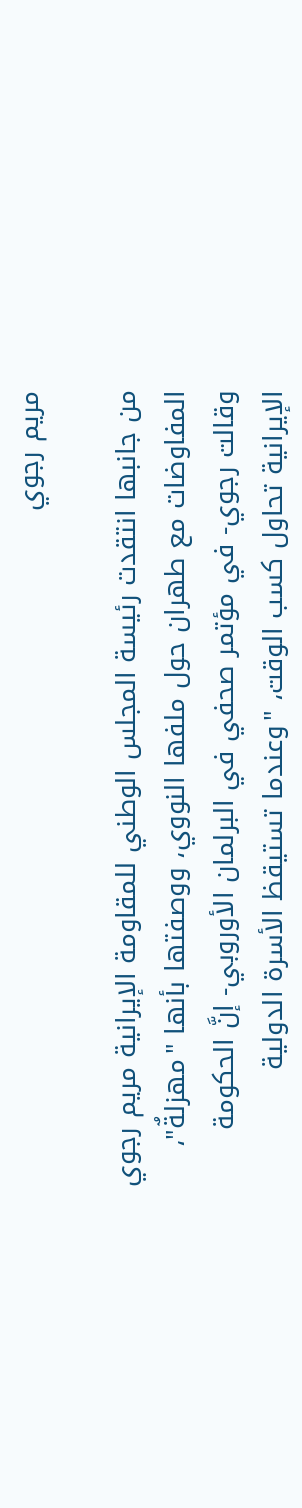مريم رجوي

من جانبها انتقدت رئيسة المجلس الوطني للمقاومة الإيرانية مريم رجوي المفاوضات مع طهران حول ملفها النووي، ووصفتها بأنها "مهزلةٌ"، وقالت رجوي- في مؤتمر صحفي في البرلمان الأوروبي- إنَّ الحكومة الإيرانية تحاول كسب الوقت، "وعندما تستيقظ الأسرة الدولية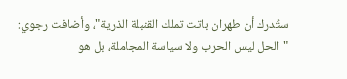ستُدرك أن طهران باتت تملك القنبلة الذرية"، وأضافت رجوي: "الحل ليس الحرب ولا سياسة المجاملة، بل هو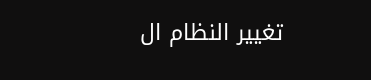تغيير النظام ال